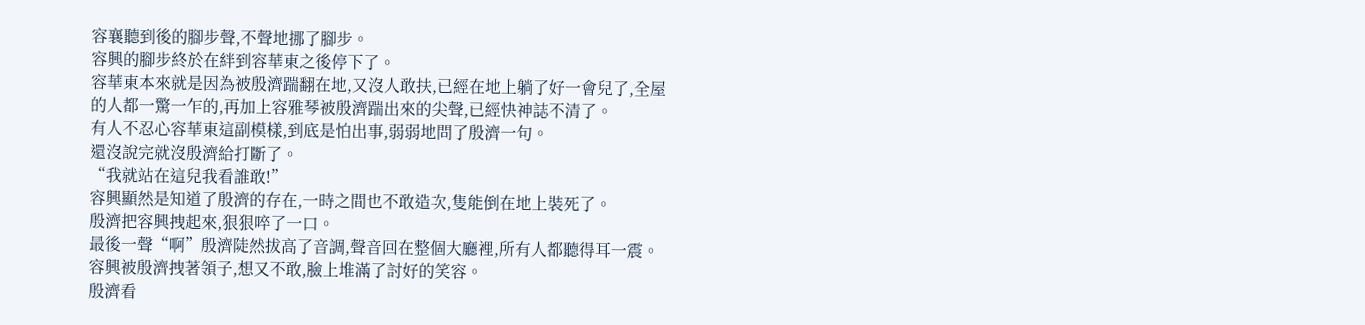容襄聽到後的腳步聲,不聲地挪了腳步。
容興的腳步終於在絆到容華東之後停下了。
容華東本來就是因為被殷濟踹翻在地,又沒人敢扶,已經在地上躺了好一會兒了,全屋的人都一驚一乍的,再加上容雅琴被殷濟踹出來的尖聲,已經快神誌不清了。
有人不忍心容華東這副模樣,到底是怕出事,弱弱地問了殷濟一句。
還沒說完就沒殷濟給打斷了。
“我就站在這兒我看誰敢!”
容興顯然是知道了殷濟的存在,一時之間也不敢造次,隻能倒在地上裝死了。
殷濟把容興拽起來,狠狠啐了一口。
最後一聲“啊”殷濟陡然拔高了音調,聲音回在整個大廳裡,所有人都聽得耳一震。
容興被殷濟拽著領子,想又不敢,臉上堆滿了討好的笑容。
殷濟看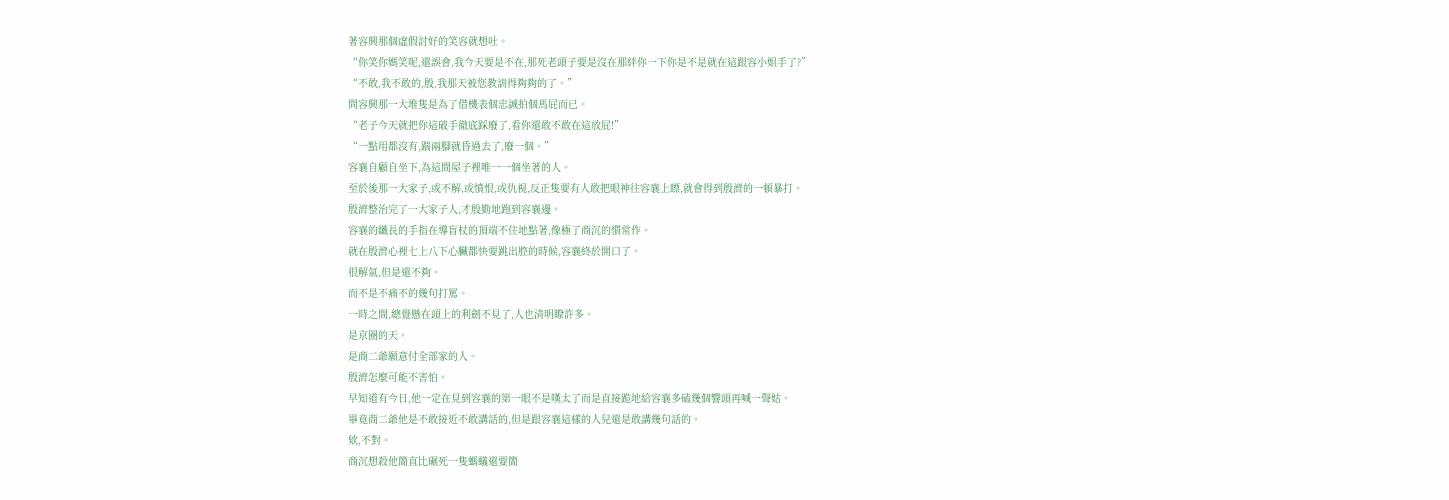著容興那個虛假討好的笑容就想吐。
“你笑你媽笑呢,還誤會,我今天要是不在,那死老頭子要是沒在那絆你一下你是不是就在這跟容小姐手了?”
“不敢,我不敢的,殷,我那天被您教訓得夠夠的了。”
問容興那一大堆隻是為了借機表個忠誠拍個馬屁而已。
“老子今天就把你這破手徹底踩廢了,看你還敢不敢在這放屁!”
“一點用都沒有,踹兩腳就昏過去了,廢一個。”
容襄自顧自坐下,為這間屋子裡唯一一個坐著的人。
至於後那一大家子,或不解,或憤恨,或仇視,反正隻要有人敢把眼神往容襄上瞟,就會得到殷濟的一頓暴打。
殷濟整治完了一大家子人,才殷勤地跑到容襄邊。
容襄的纖長的手指在導盲杖的頂端不住地點著,像極了商沉的慣常作。
就在殷濟心裡七上八下心臟都快要跳出腔的時候,容襄終於開口了。
很解氣,但是還不夠。
而不是不痛不的幾句打罵。
一時之間,總覺懸在頭上的利劍不見了,人也清明瞭許多。
是京圈的天。
是商二爺願意付全部家的人。
殷濟怎麼可能不害怕。
早知道有今日,他一定在見到容襄的第一眼不是嘆太了而是直接跪地給容襄多磕幾個響頭再喊一聲姑。
畢竟商二爺他是不敢接近不敢講話的,但是跟容襄這樣的人兒還是敢講幾句話的。
欸,不對。
商沉想殺他簡直比碾死一隻螞蟻還要簡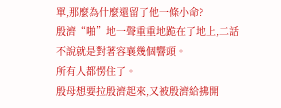單,那麼為什麼還留了他一條小命?
殷濟“啪”地一聲重重地跪在了地上,二話不說就是對著容襄幾個響頭。
所有人都愣住了。
殷母想要拉殷濟起來,又被殷濟給拂開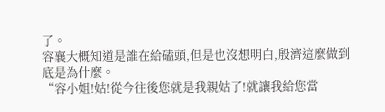了。
容襄大概知道是誰在給磕頭,但是也沒想明白,殷濟這麼做到底是為什麼。
“容小姐!姑!從今往後您就是我親姑了!就讓我給您當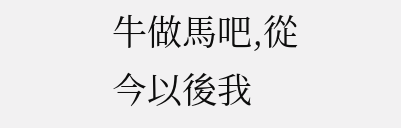牛做馬吧,從今以後我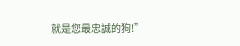就是您最忠誠的狗!”